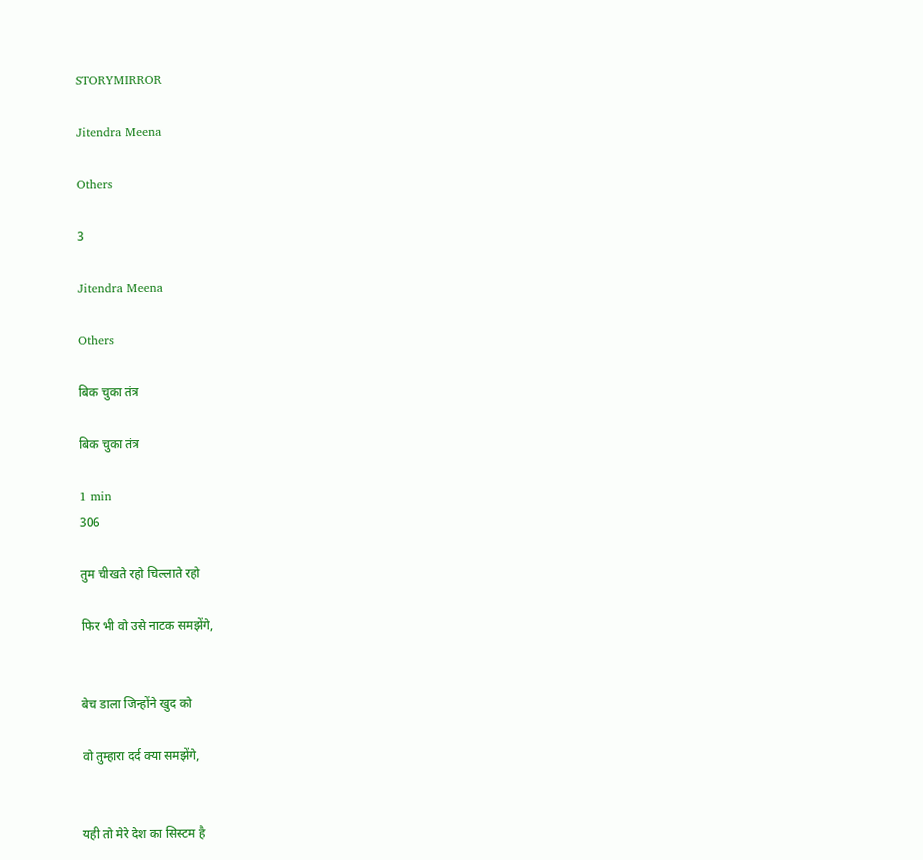STORYMIRROR

Jitendra Meena

Others

3

Jitendra Meena

Others

बिक चुका तंत्र

बिक चुका तंत्र

1 min
306

तुम चीखते रहो चिल्लाते रहो

फिर भी वो उसे नाटक समझेंगे,


बेच डाला जिन्होंने खुद को

वो तुम्हारा दर्द क्या समझेंगे,


यही तो मेरे देश का सिस्टम है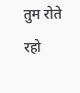तुम रोते रहो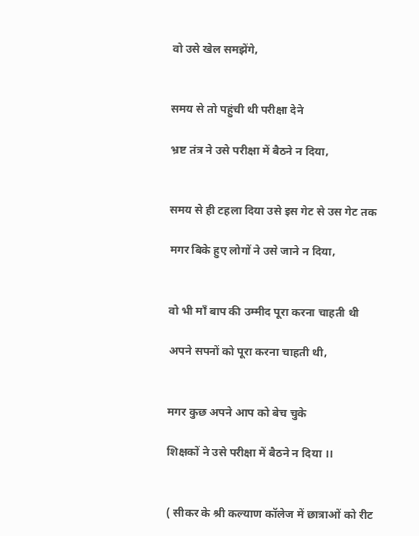वो उसे खेल समझेंगे,


समय से तो पहुंची थी परीक्षा देने

भ्रष्ट तंत्र ने उसे परीक्षा में बैठने न दिया,


समय से ही टहला दिया उसे इस गेट से उस गेट तक

मगर बिके हुए लोगों ने उसे जाने न दिया,


वो भी माँ बाप की उम्मीद पूरा करना चाहती थी

अपने सपनों को पूरा करना चाहती थी,


मगर कुछ अपने आप को बेच चुके

शिक्षकों ने उसे परीक्षा में बैठने न दिया ।।


( सीकर के श्री कल्याण कॉलेज में छात्राओं को रीट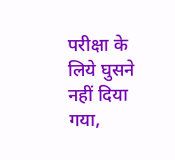परीक्षा के लिये घुसने नहीं दिया गया,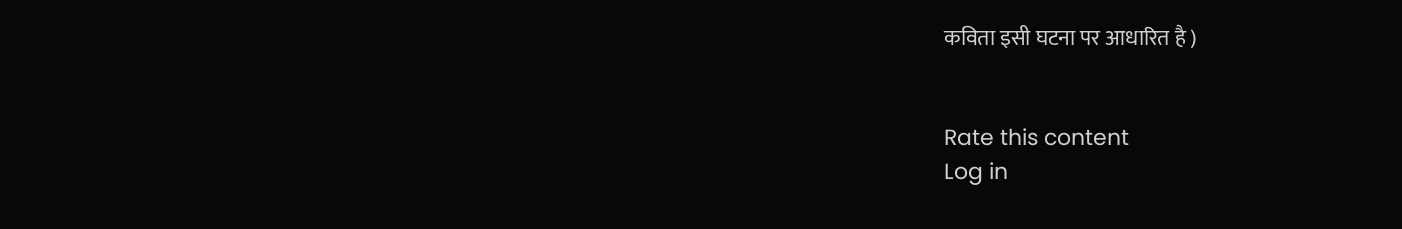कविता इसी घटना पर आधारित है )


Rate this content
Log in